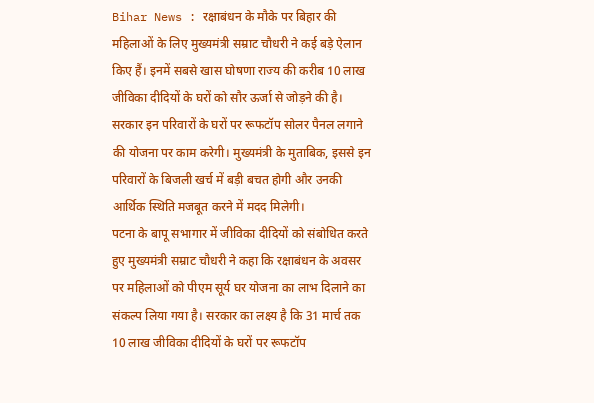Bihar News : रक्षाबंधन के मौके पर बिहार की महिलाओं के लिए मुख्यमंत्री सम्राट चौधरी ने कई बड़े ऐलान किए हैं। इनमें सबसे खास घोषणा राज्य की करीब 10 लाख जीविका दीदियों के घरों को सौर ऊर्जा से जोड़ने की है। सरकार इन परिवारों के घरों पर रूफटॉप सोलर पैनल लगाने की योजना पर काम करेगी। मुख्यमंत्री के मुताबिक, इससे इन परिवारों के बिजली खर्च में बड़ी बचत होगी और उनकी आर्थिक स्थिति मजबूत करने में मदद मिलेगी।
पटना के बापू सभागार में जीविका दीदियों को संबोधित करते हुए मुख्यमंत्री सम्राट चौधरी ने कहा कि रक्षाबंधन के अवसर पर महिलाओं को पीएम सूर्य घर योजना का लाभ दिलाने का संकल्प लिया गया है। सरकार का लक्ष्य है कि 31 मार्च तक 10 लाख जीविका दीदियों के घरों पर रूफटॉप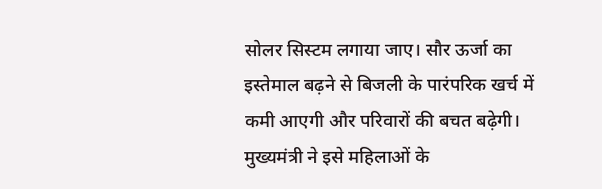सोलर सिस्टम लगाया जाए। सौर ऊर्जा का इस्तेमाल बढ़ने से बिजली के पारंपरिक खर्च में कमी आएगी और परिवारों की बचत बढ़ेगी।
मुख्यमंत्री ने इसे महिलाओं के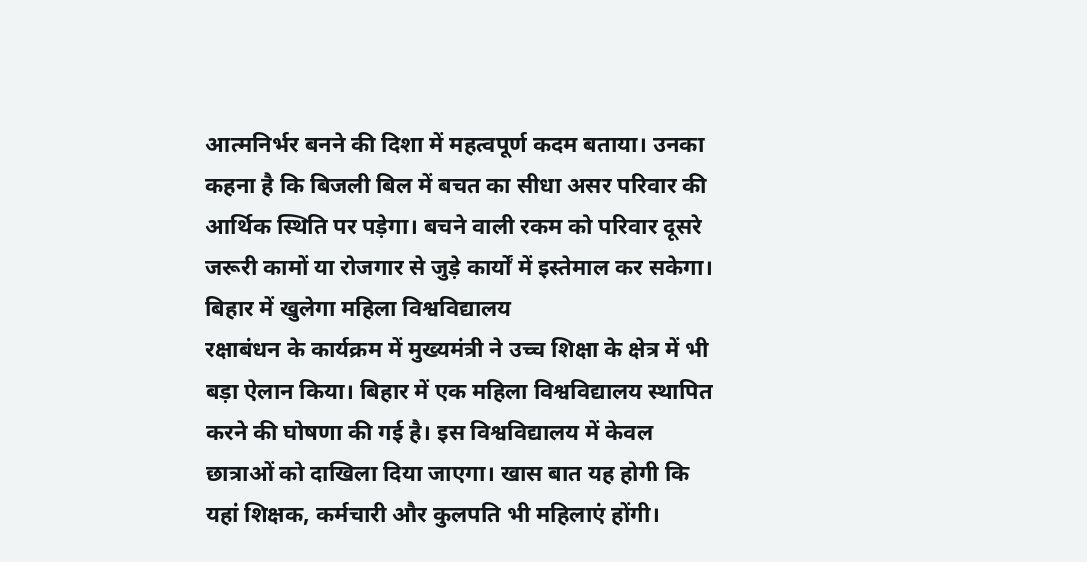आत्मनिर्भर बनने की दिशा में महत्वपूर्ण कदम बताया। उनका कहना है कि बिजली बिल में बचत का सीधा असर परिवार की आर्थिक स्थिति पर पड़ेगा। बचने वाली रकम को परिवार दूसरे जरूरी कामों या रोजगार से जुड़े कार्यों में इस्तेमाल कर सकेगा।
बिहार में खुलेगा महिला विश्वविद्यालय
रक्षाबंधन के कार्यक्रम में मुख्यमंत्री ने उच्च शिक्षा के क्षेत्र में भी बड़ा ऐलान किया। बिहार में एक महिला विश्वविद्यालय स्थापित करने की घोषणा की गई है। इस विश्वविद्यालय में केवल छात्राओं को दाखिला दिया जाएगा। खास बात यह होगी कि यहां शिक्षक, कर्मचारी और कुलपति भी महिलाएं होंगी।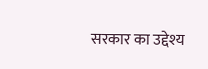सरकार का उद्देश्य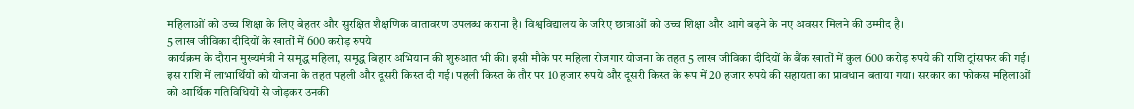महिलाओं को उच्च शिक्षा के लिए बेहतर और सुरक्षित शैक्षणिक वातावरण उपलब्ध कराना है। विश्वविद्यालय के जरिए छात्राओं को उच्च शिक्षा और आगे बढ़ने के नए अवसर मिलने की उम्मीद है।
5 लाख जीविका दीदियों के खातों में 600 करोड़ रुपये
कार्यक्रम के दौरान मुख्यमंत्री ने समृद्ध महिला, समृद्ध बिहार अभियान की शुरुआत भी की। इसी मौके पर महिला रोजगार योजना के तहत 5 लाख जीविका दीदियों के बैंक खातों में कुल 600 करोड़ रुपये की राशि ट्रांसफर की गई।
इस राशि में लाभार्थियों को योजना के तहत पहली और दूसरी किस्त दी गई। पहली किस्त के तौर पर 10 हजार रुपये और दूसरी किस्त के रूप में 20 हजार रुपये की सहायता का प्रावधान बताया गया। सरकार का फोकस महिलाओं को आर्थिक गतिविधियों से जोड़कर उनकी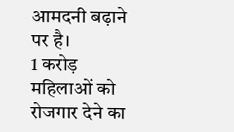आमदनी बढ़ाने पर है।
1 करोड़ महिलाओं को रोजगार देने का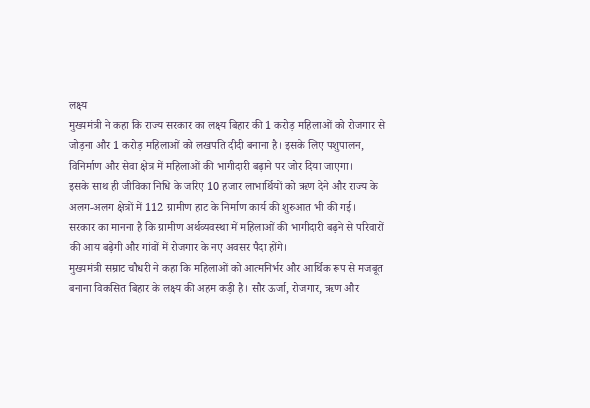लक्ष्य
मुख्यमंत्री ने कहा कि राज्य सरकार का लक्ष्य बिहार की 1 करोड़ महिलाओं को रोजगार से जोड़ना और 1 करोड़ महिलाओं को लखपति दीदी बनाना है। इसके लिए पशुपालन, विनिर्माण और सेवा क्षेत्र में महिलाओं की भागीदारी बढ़ाने पर जोर दिया जाएगा।
इसके साथ ही जीविका निधि के जरिए 10 हजार लाभार्थियों को ऋण देने और राज्य के अलग-अलग क्षेत्रों में 112 ग्रामीण हाट के निर्माण कार्य की शुरुआत भी की गई।
सरकार का मानना है कि ग्रामीण अर्थव्यवस्था में महिलाओं की भागीदारी बढ़ने से परिवारों की आय बढ़ेगी और गांवों में रोजगार के नए अवसर पैदा होंगे।
मुख्यमंत्री सम्राट चौधरी ने कहा कि महिलाओं को आत्मनिर्भर और आर्थिक रूप से मजबूत बनाना विकसित बिहार के लक्ष्य की अहम कड़ी है। सौर ऊर्जा, रोजगार, ऋण और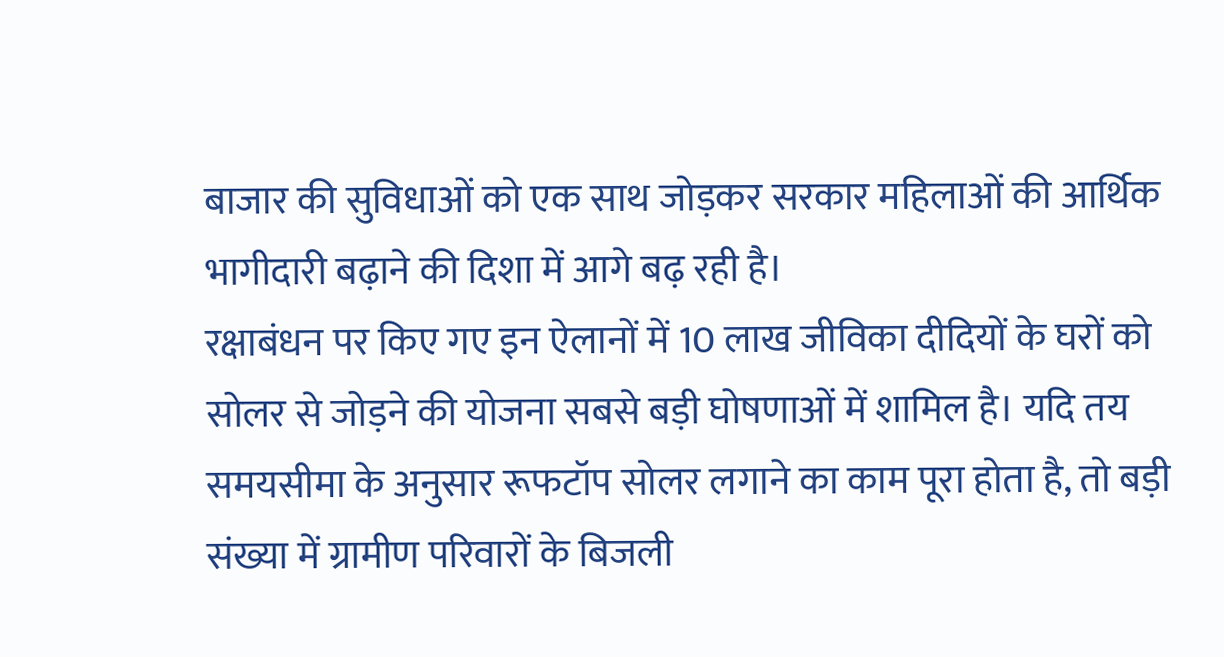बाजार की सुविधाओं को एक साथ जोड़कर सरकार महिलाओं की आर्थिक भागीदारी बढ़ाने की दिशा में आगे बढ़ रही है।
रक्षाबंधन पर किए गए इन ऐलानों में 10 लाख जीविका दीदियों के घरों को सोलर से जोड़ने की योजना सबसे बड़ी घोषणाओं में शामिल है। यदि तय समयसीमा के अनुसार रूफटॉप सोलर लगाने का काम पूरा होता है, तो बड़ी संख्या में ग्रामीण परिवारों के बिजली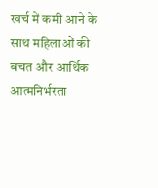खर्च में कमी आने के साथ महिलाओं की बचत और आर्थिक आत्मनिर्भरता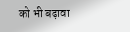को भी बढ़ावा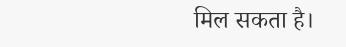मिल सकता है।